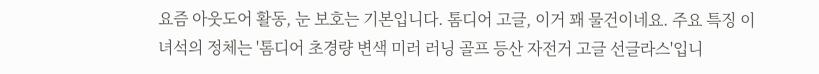요즘 아웃도어 활동, 눈 보호는 기본입니다. 톰디어 고글, 이거 꽤 물건이네요. 주요 특징 이 녀석의 정체는 '톰디어 초경량 변색 미러 러닝 골프 등산 자전거 고글 선글라스'입니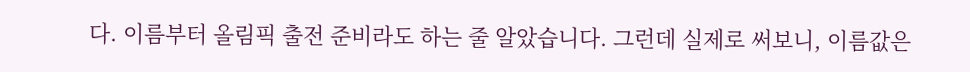다. 이름부터 올림픽 출전 준비라도 하는 줄 알았습니다. 그런데 실제로 써보니, 이름값은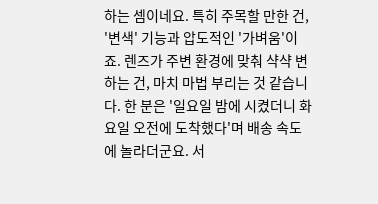하는 셈이네요. 특히 주목할 만한 건, '변색' 기능과 압도적인 '가벼움'이죠. 렌즈가 주변 환경에 맞춰 샥샥 변하는 건, 마치 마법 부리는 것 같습니다. 한 분은 '일요일 밤에 시켰더니 화요일 오전에 도착했다'며 배송 속도에 놀라더군요. 서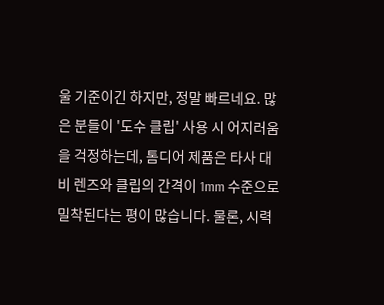울 기준이긴 하지만, 정말 빠르네요. 많은 분들이 '도수 클립' 사용 시 어지러움을 걱정하는데, 톰디어 제품은 타사 대비 렌즈와 클립의 간격이 1mm 수준으로 밀착된다는 평이 많습니다. 물론, 시력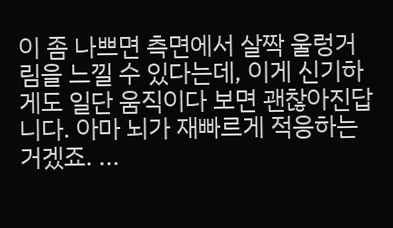이 좀 나쁘면 측면에서 살짝 울렁거림을 느낄 수 있다는데, 이게 신기하게도 일단 움직이다 보면 괜찮아진답니다. 아마 뇌가 재빠르게 적응하는 거겠죠. ...